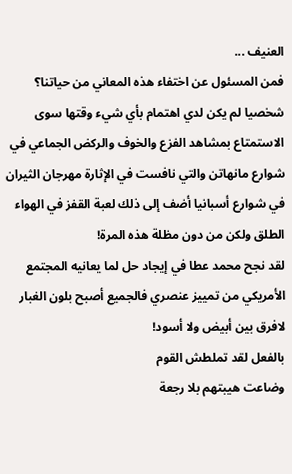العنيف ...
فمن المسئول عن اختفاء هذه المعاني من حياتنا؟
شخصيا لم يكن لدي اهتمام بأي شيء وقتها سوى الاستمتاع بمشاهد الفزع والخوف والركض الجماعي في شوارع مانهاتن والتي نافست في الإثارة مهرجان الثيران في شوارع أسبانيا أضف إلى ذلك لعبة القفز في الهواء الطلق ولكن من دون مظلة هذه المرة!
لقد نجح محمد عطا في إيجاد حل لما يعانيه المجتمع الأمريكي من تمييز عنصري فالجميع أصبح بلون الغبار لافرق بين أبيض ولا أسود!
بالفعل لقد تملطش القوم
وضاعت هيبتهم بلا رجعة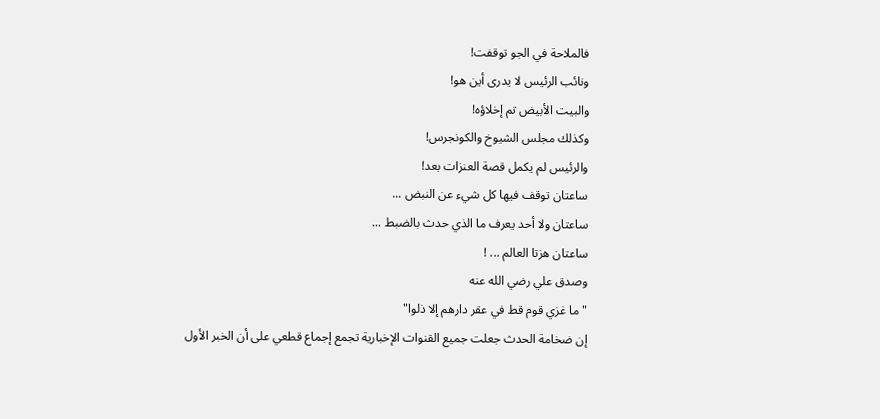فالملاحة في الجو توقفت!
ونائب الرئيس لا يدرى أين هو!
والبيت الأبيض تم إخلاؤه!
وكذلك مجلس الشيوخ والكونجرس!
والرئيس لم يكمل قصة العنزات بعد!
ساعتان توقف فيها كل شيء عن النبض ...
ساعتان ولا أحد يعرف ما الذي حدث بالضبط ...
ساعتان هزتا العالم ... !
وصدق علي رضي الله عنه
"ما غزي قوم قط في عقر دارهم إلا ذلوا"
إن ضخامة الحدث جعلت جميع القنوات الإخبارية تجمع إجماع قطعي على أن الخبر الأول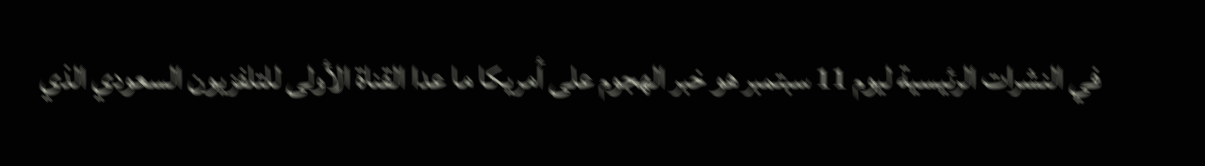في النشرات الرئيسية ليوم 11 سبتمبر هو خبر الهجوم على أمريكا ما عدا القناة الأولى للتلفزيون السعودي الذي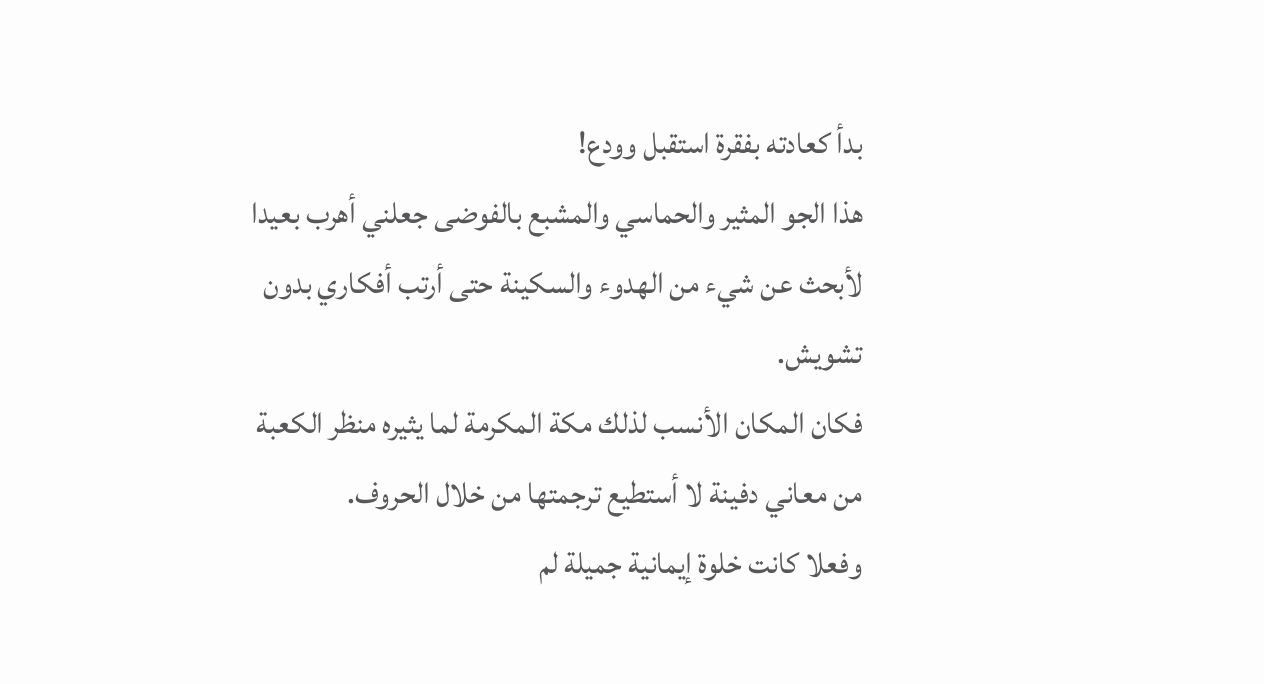بدأ كعادته بفقرة استقبل وودع!
هذا الجو المثير والحماسي والمشبع بالفوضى جعلني أهرب بعيدا لأبحث عن شيء من الهدوء والسكينة حتى أرتب أفكاري بدون تشويش.
فكان المكان الأنسب لذلك مكة المكرمة لما يثيره منظر الكعبة من معاني دفينة لا أستطيع ترجمتها من خلال الحروف.
وفعلا كانت خلوة إيمانية جميلة لم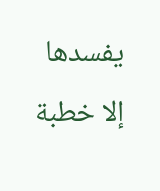يفسدها إلا خطبة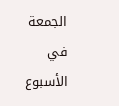الجمعة في الأسبوع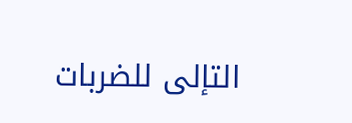التإلى للضربات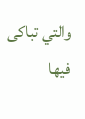والتي تباكى فيها